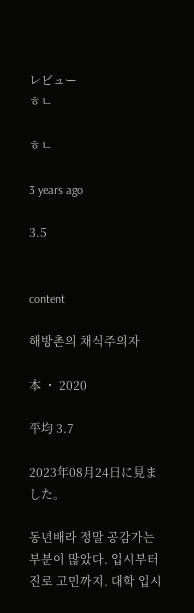レビュー
ㅎㄴ

ㅎㄴ

3 years ago

3.5


content

해방촌의 채식주의자

本 ・ 2020

平均 3.7

2023年08月24日に見ました。

동년배라 정말 공감가는 부분이 많았다. 입시부터 진로 고민까지. 대학 입시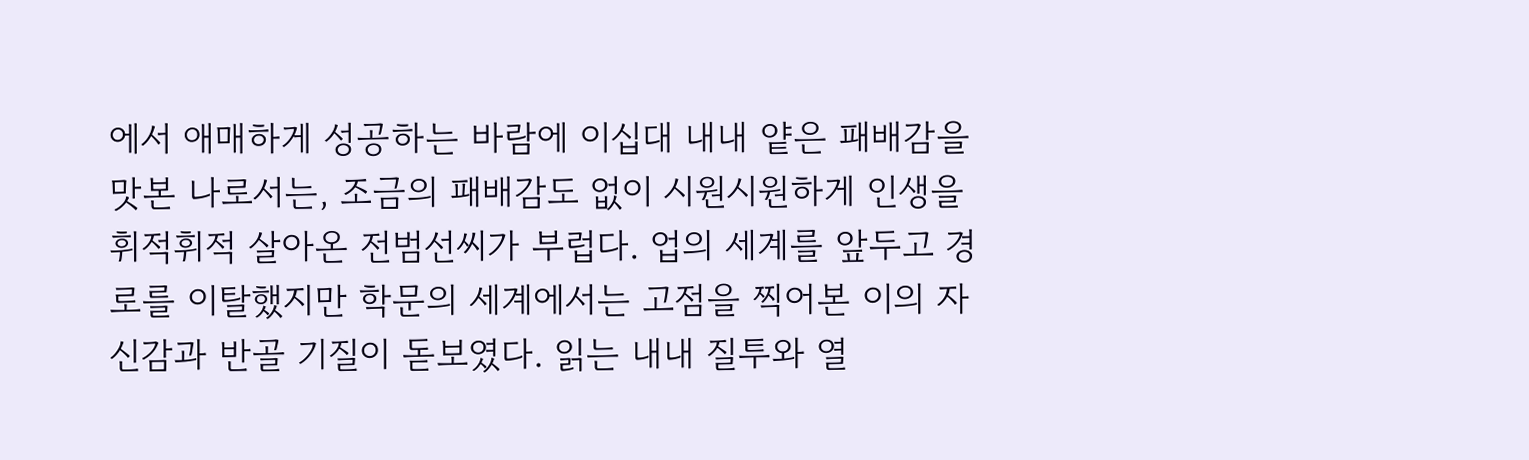에서 애매하게 성공하는 바람에 이십대 내내 얕은 패배감을 맛본 나로서는, 조금의 패배감도 없이 시원시원하게 인생을 휘적휘적 살아온 전범선씨가 부럽다. 업의 세계를 앞두고 경로를 이탈했지만 학문의 세계에서는 고점을 찍어본 이의 자신감과 반골 기질이 돋보였다. 읽는 내내 질투와 열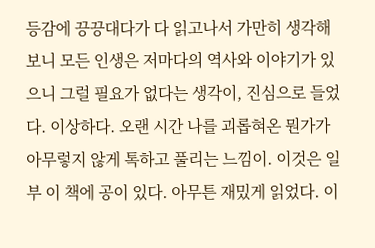등감에 끙끙대다가 다 읽고나서 가만히 생각해보니 모든 인생은 저마다의 역사와 이야기가 있으니 그럴 필요가 없다는 생각이, 진심으로 들었다. 이상하다. 오랜 시간 나를 괴롭혀온 뭔가가 아무렇지 않게 톡하고 풀리는 느낌이. 이것은 일부 이 책에 공이 있다. 아무튼 재밌게 읽었다. 이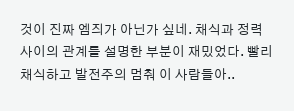것이 진짜 엠즤가 아닌가 싶네. 채식과 정력 사이의 관계를 설명한 부분이 재밌었다. 빨리 채식하고 발전주의 멈춰 이 사람들아..